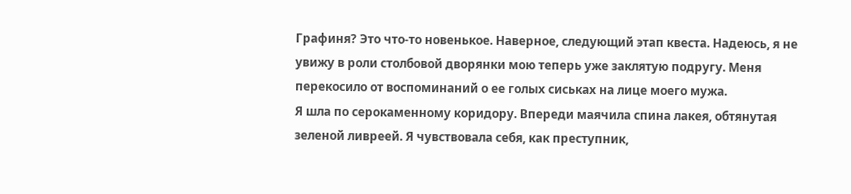Графиня? Это что-то новенькое. Наверное, следующий этап квеста. Надеюсь, я не увижу в роли столбовой дворянки мою теперь уже заклятую подругу. Меня перекосило от воспоминаний о ее голых сиськах на лице моего мужа.
Я шла по серокаменному коридору. Впереди маячила спина лакея, обтянутая зеленой ливреей. Я чувствовала себя, как преступник,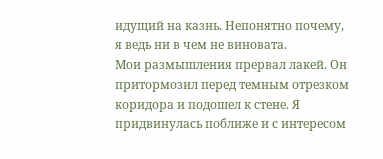идущий на казнь. Непонятно почему, я ведь ни в чем не виновата.
Мои размышления прервал лакей. Он притормозил перед темным отрезком коридора и подошел к стене. Я придвинулась поближе и с интересом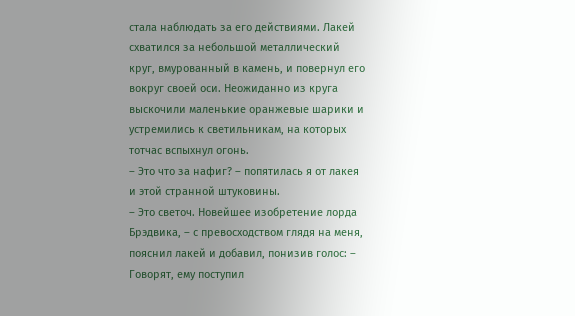стала наблюдать за его действиями. Лакей схватился за небольшой металлический круг, вмурованный в камень, и повернул его вокруг своей оси. Неожиданно из круга выскочили маленькие оранжевые шарики и устремились к светильникам, на которых тотчас вспыхнул огонь.
– Это что за нафиг? – попятилась я от лакея и этой странной штуковины.
– Это светоч. Новейшее изобретение лорда Брэдвика, – с превосходством глядя на меня, пояснил лакей и добавил, понизив голос: – Говорят, ему поступил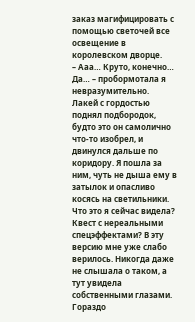заказ магифицировать с помощью светочей все освещение в королевском дворце.
– Ааа… Круто, конечно… Да… – пробормотала я невразумительно.
Лакей с гордостью поднял подбородок, будто это он самолично что-то изобрел, и двинулся дальше по коридору. Я пошла за ним, чуть не дыша ему в затылок и опасливо косясь на светильники.
Что это я сейчас видела? Квест с нереальными спецэффектами? В эту версию мне уже слабо верилось. Никогда даже не слышала о таком, а тут увидела собственными глазами. Гораздо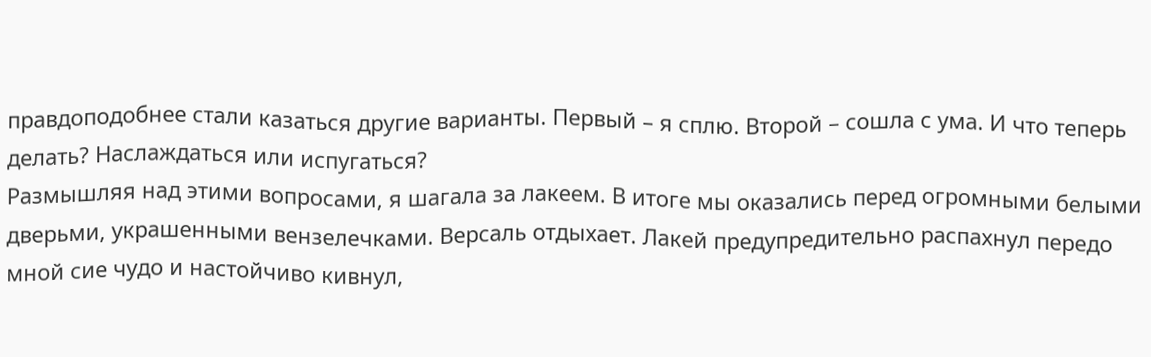правдоподобнее стали казаться другие варианты. Первый – я сплю. Второй – сошла с ума. И что теперь делать? Наслаждаться или испугаться?
Размышляя над этими вопросами, я шагала за лакеем. В итоге мы оказались перед огромными белыми дверьми, украшенными вензелечками. Версаль отдыхает. Лакей предупредительно распахнул передо мной сие чудо и настойчиво кивнул,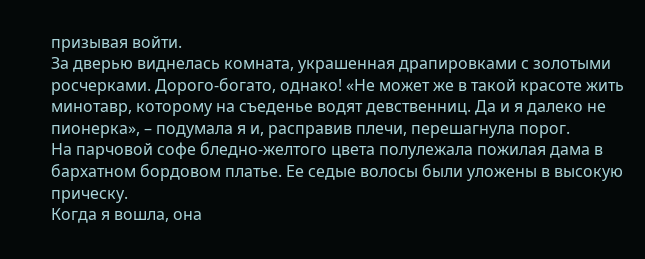призывая войти.
За дверью виднелась комната, украшенная драпировками с золотыми росчерками. Дорого-богато, однако! «Не может же в такой красоте жить минотавр, которому на съеденье водят девственниц. Да и я далеко не пионерка», – подумала я и, расправив плечи, перешагнула порог.
На парчовой софе бледно-желтого цвета полулежала пожилая дама в бархатном бордовом платье. Ее седые волосы были уложены в высокую прическу.
Когда я вошла, она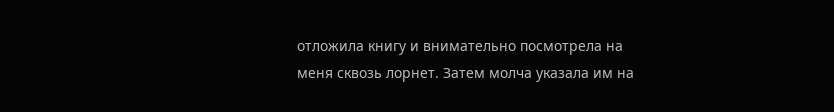отложила книгу и внимательно посмотрела на меня сквозь лорнет. Затем молча указала им на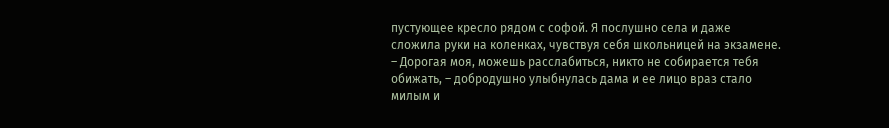пустующее кресло рядом с софой. Я послушно села и даже сложила руки на коленках, чувствуя себя школьницей на экзамене.
– Дорогая моя, можешь расслабиться, никто не собирается тебя обижать, – добродушно улыбнулась дама и ее лицо враз стало милым и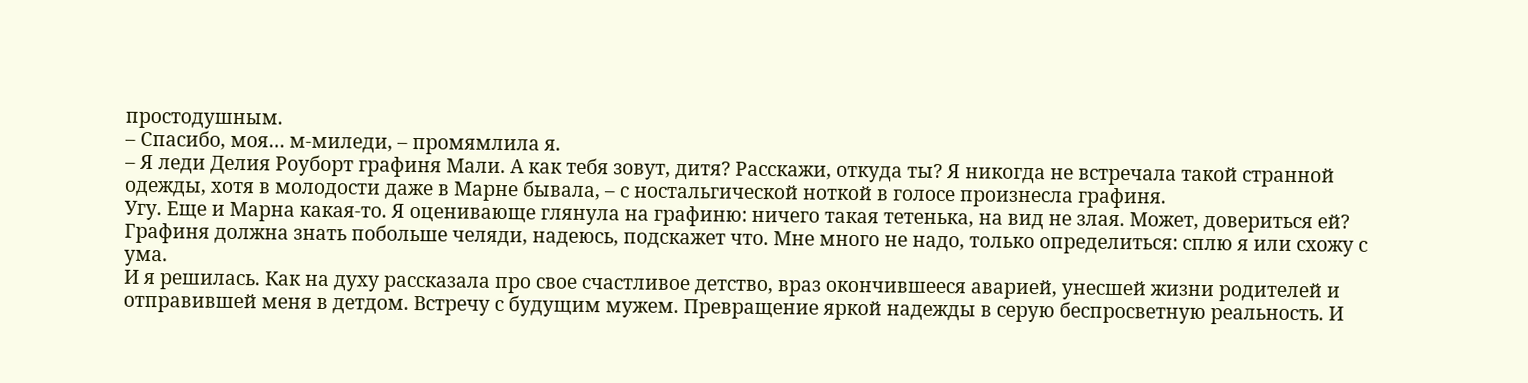простодушным.
– Спасибо, моя… м-миледи, – промямлила я.
– Я леди Делия Роуборт графиня Мали. А как тебя зовут, дитя? Расскажи, откуда ты? Я никогда не встречала такой странной одежды, хотя в молодости даже в Марне бывала, – с ностальгической ноткой в голосе произнесла графиня.
Угу. Еще и Марна какая-то. Я оценивающе глянула на графиню: ничего такая тетенька, на вид не злая. Может, довериться ей? Графиня должна знать побольше челяди, надеюсь, подскажет что. Мне много не надо, только определиться: сплю я или схожу с ума.
И я решилась. Как на духу рассказала про свое счастливое детство, враз окончившееся аварией, унесшей жизни родителей и отправившей меня в детдом. Встречу с будущим мужем. Превращение яркой надежды в серую беспросветную реальность. И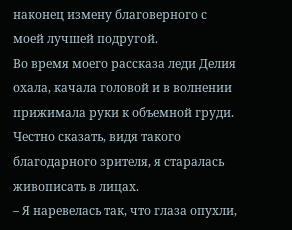наконец измену благоверного с моей лучшей подругой.
Во время моего рассказа леди Делия охала, качала головой и в волнении прижимала руки к объемной груди. Честно сказать, видя такого благодарного зрителя, я старалась живописать в лицах.
– Я наревелась так, что глаза опухли,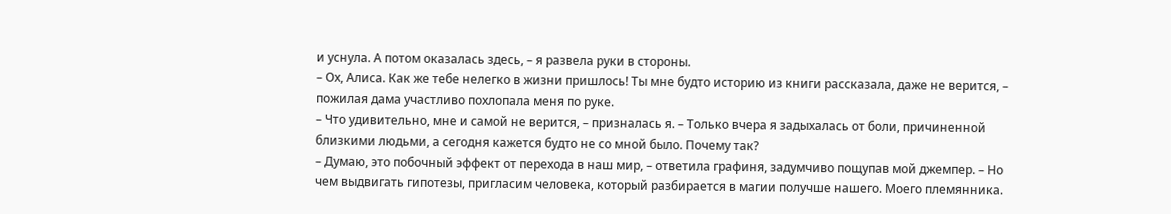и уснула. А потом оказалась здесь, – я развела руки в стороны.
– Ох, Алиса. Как же тебе нелегко в жизни пришлось! Ты мне будто историю из книги рассказала, даже не верится, – пожилая дама участливо похлопала меня по руке.
– Что удивительно, мне и самой не верится, – призналась я. – Только вчера я задыхалась от боли, причиненной близкими людьми, а сегодня кажется будто не со мной было. Почему так?
– Думаю, это побочный эффект от перехода в наш мир, – ответила графиня, задумчиво пощупав мой джемпер. – Но чем выдвигать гипотезы, пригласим человека, который разбирается в магии получше нашего. Моего племянника.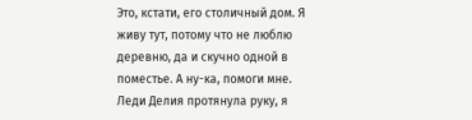Это, кстати, его столичный дом. Я живу тут, потому что не люблю деревню, да и скучно одной в поместье. А ну-ка, помоги мне.
Леди Делия протянула руку, я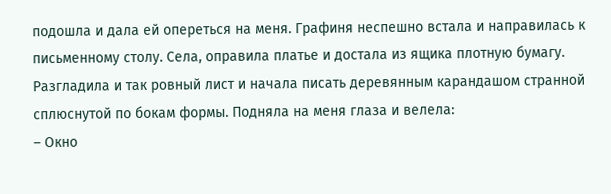подошла и дала ей опереться на меня. Графиня неспешно встала и направилась к письменному столу. Села, оправила платье и достала из ящика плотную бумагу. Разгладила и так ровный лист и начала писать деревянным карандашом странной сплюснутой по бокам формы. Подняла на меня глаза и велела:
– Окно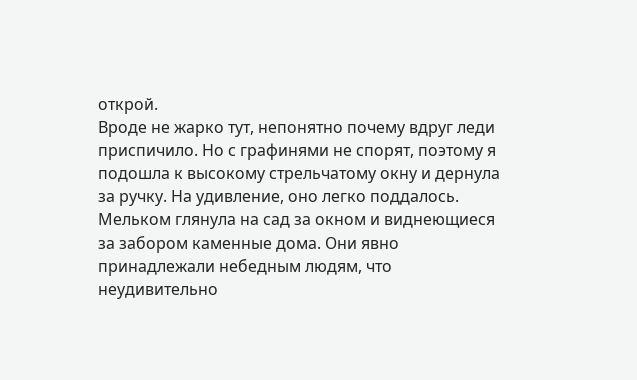открой.
Вроде не жарко тут, непонятно почему вдруг леди приспичило. Но с графинями не спорят, поэтому я подошла к высокому стрельчатому окну и дернула за ручку. На удивление, оно легко поддалось. Мельком глянула на сад за окном и виднеющиеся за забором каменные дома. Они явно принадлежали небедным людям, что неудивительно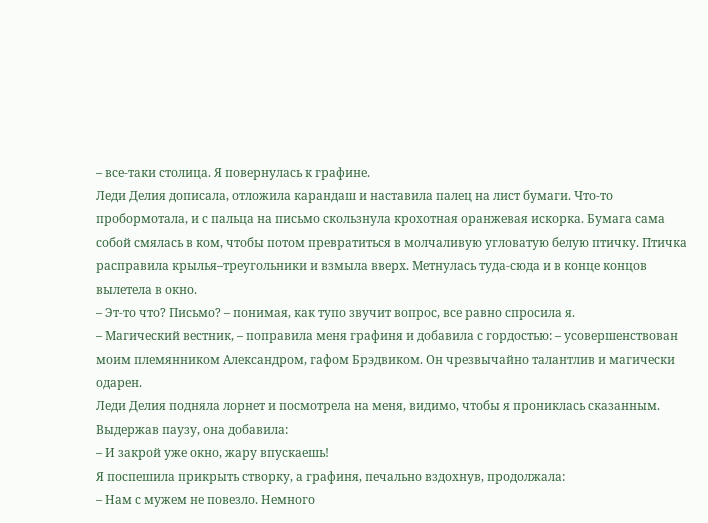– все-таки столица. Я повернулась к графине.
Леди Делия дописала, отложила карандаш и наставила палец на лист бумаги. Что-то пробормотала, и с пальца на письмо скользнула крохотная оранжевая искорка. Бумага сама собой смялась в ком, чтобы потом превратиться в молчаливую угловатую белую птичку. Птичка расправила крылья–треугольники и взмыла вверх. Метнулась туда-сюда и в конце концов вылетела в окно.
– Эт-то что? Письмо? – понимая, как тупо звучит вопрос, все равно спросила я.
– Магический вестник, – поправила меня графиня и добавила с гордостью: – усовершенствован моим племянником Александром, гафом Брэдвиком. Он чрезвычайно талантлив и магически одарен.
Леди Делия подняла лорнет и посмотрела на меня, видимо, чтобы я прониклась сказанным. Выдержав паузу, она добавила:
– И закрой уже окно, жару впускаешь!
Я поспешила прикрыть створку, а графиня, печально вздохнув, продолжала:
– Нам с мужем не повезло. Немного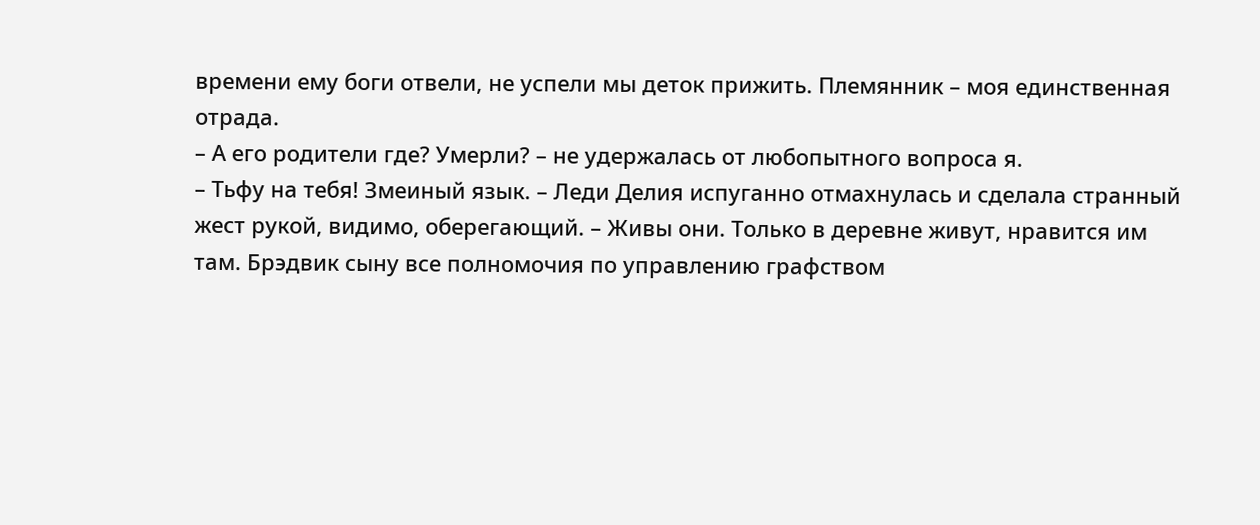времени ему боги отвели, не успели мы деток прижить. Племянник – моя единственная отрада.
– А его родители где? Умерли? – не удержалась от любопытного вопроса я.
– Тьфу на тебя! Змеиный язык. – Леди Делия испуганно отмахнулась и сделала странный жест рукой, видимо, оберегающий. – Живы они. Только в деревне живут, нравится им там. Брэдвик сыну все полномочия по управлению графством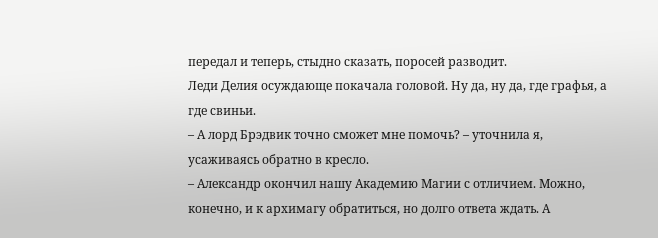передал и теперь, стыдно сказать, поросей разводит.
Леди Делия осуждающе покачала головой. Ну да, ну да, где графья, а где свиньи.
– А лорд Брэдвик точно сможет мне помочь? – уточнила я, усаживаясь обратно в кресло.
– Александр окончил нашу Академию Магии с отличием. Можно, конечно, и к архимагу обратиться, но долго ответа ждать. А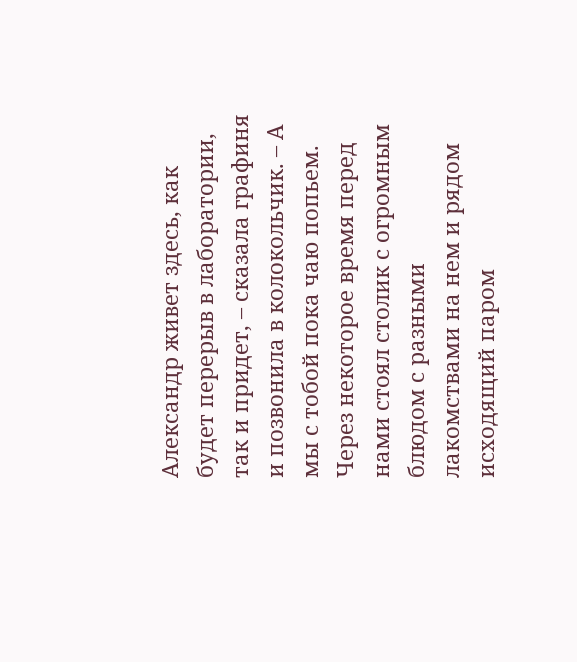Александр живет здесь, как будет перерыв в лаборатории, так и придет, – сказала графиня и позвонила в колокольчик. – А мы с тобой пока чаю попьем.
Через некоторое время перед нами стоял столик с огромным блюдом с разными лакомствами на нем и рядом исходящий паром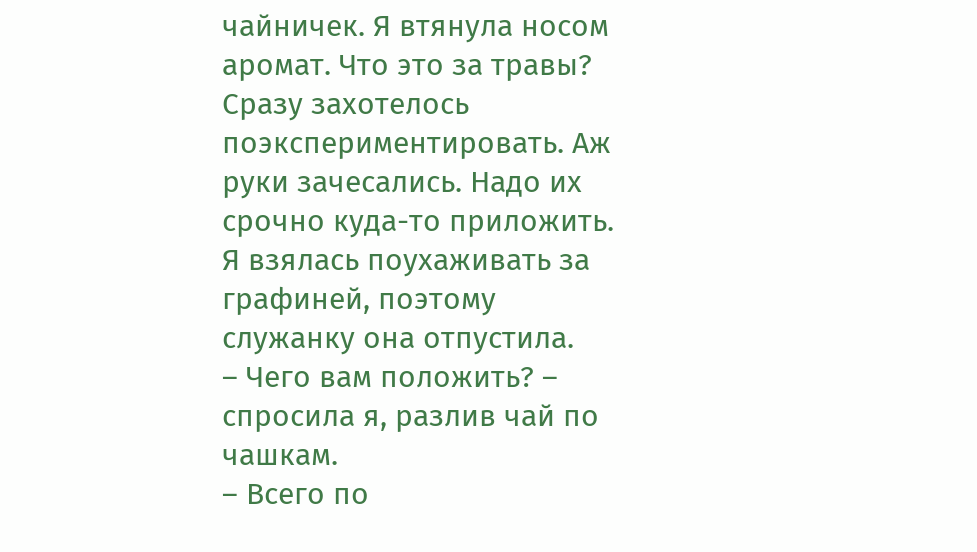чайничек. Я втянула носом аромат. Что это за травы? Сразу захотелось поэкспериментировать. Аж руки зачесались. Надо их срочно куда-то приложить. Я взялась поухаживать за графиней, поэтому служанку она отпустила.
– Чего вам положить? – спросила я, разлив чай по чашкам.
– Всего по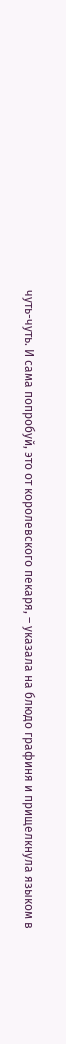чуть-чуть. И сама попробуй, это от королевского пекаря, – указала на блюдо графиня и прищелкнула языком в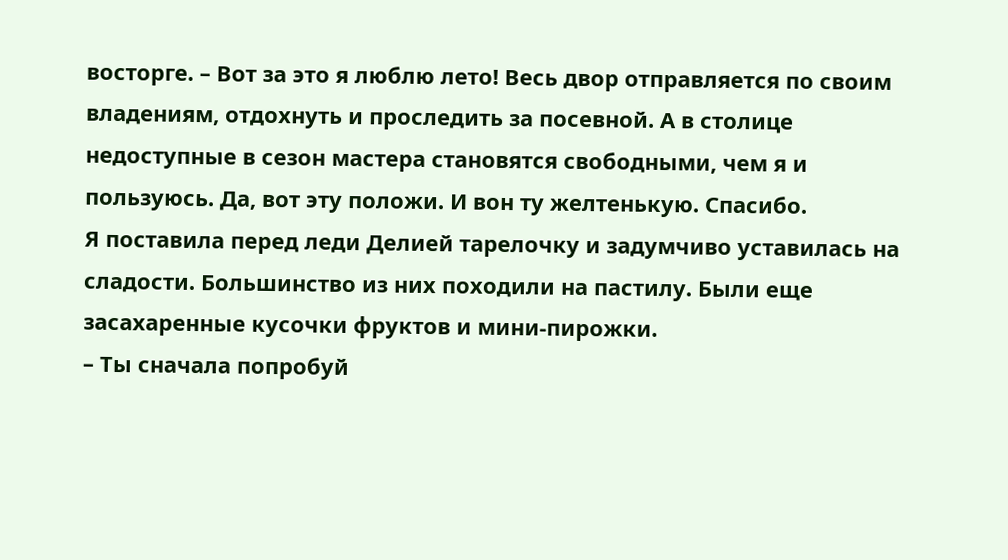восторге. – Вот за это я люблю лето! Весь двор отправляется по своим владениям, отдохнуть и проследить за посевной. А в столице недоступные в сезон мастера становятся свободными, чем я и пользуюсь. Да, вот эту положи. И вон ту желтенькую. Спасибо.
Я поставила перед леди Делией тарелочку и задумчиво уставилась на сладости. Большинство из них походили на пастилу. Были еще засахаренные кусочки фруктов и мини-пирожки.
– Ты сначала попробуй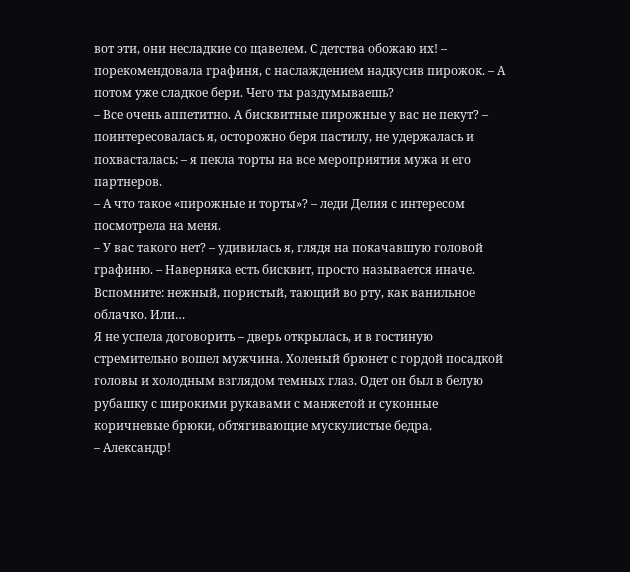вот эти, они несладкие со щавелем. С детства обожаю их! – порекомендовала графиня, с наслаждением надкусив пирожок. – А потом уже сладкое бери. Чего ты раздумываешь?
– Все очень аппетитно. А бисквитные пирожные у вас не пекут? – поинтересовалась я, осторожно беря пастилу, не удержалась и похвасталась: – я пекла торты на все мероприятия мужа и его партнеров.
– А что такое «пирожные и торты»? – леди Делия с интересом посмотрела на меня.
– У вас такого нет? – удивилась я, глядя на покачавшую головой графиню. – Наверняка есть бисквит, просто называется иначе. Вспомните: нежный, пористый, тающий во рту, как ванильное облачко. Или…
Я не успела договорить – дверь открылась, и в гостиную стремительно вошел мужчина. Холеный брюнет с гордой посадкой головы и холодным взглядом темных глаз. Одет он был в белую рубашку с широкими рукавами с манжетой и суконные коричневые брюки, обтягивающие мускулистые бедра.
– Александр!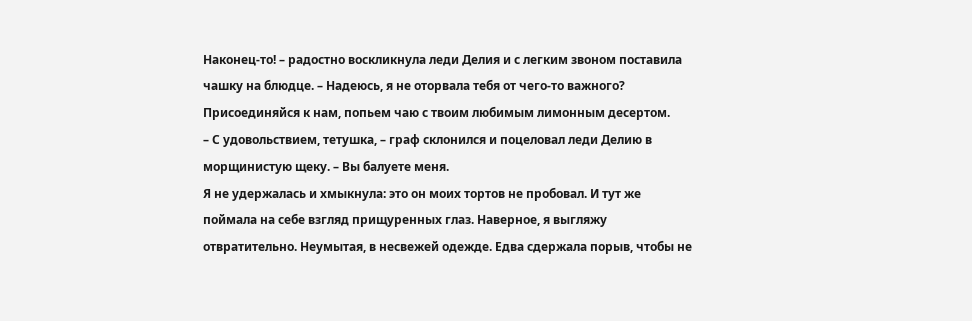Наконец-то! – радостно воскликнула леди Делия и с легким звоном поставила чашку на блюдце. – Надеюсь, я не оторвала тебя от чего-то важного? Присоединяйся к нам, попьем чаю с твоим любимым лимонным десертом.
– С удовольствием, тетушка, – граф склонился и поцеловал леди Делию в морщинистую щеку. – Вы балуете меня.
Я не удержалась и хмыкнула: это он моих тортов не пробовал. И тут же поймала на себе взгляд прищуренных глаз. Наверное, я выгляжу отвратительно. Неумытая, в несвежей одежде. Едва сдержала порыв, чтобы не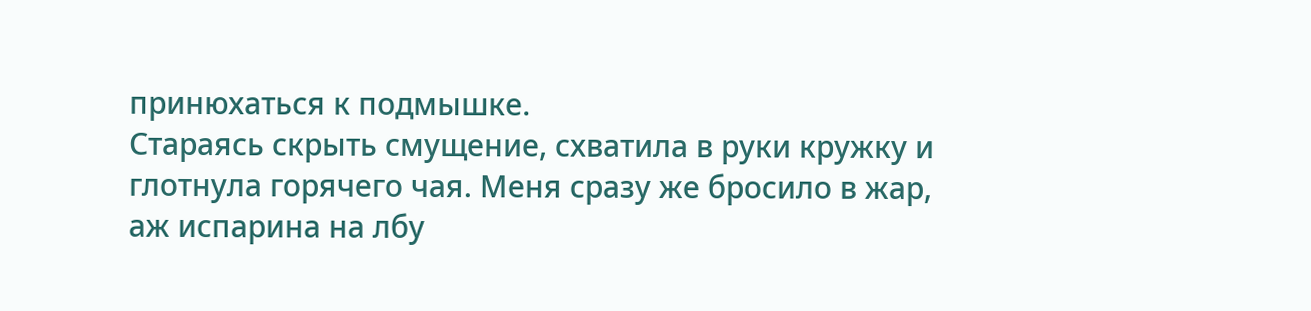принюхаться к подмышке.
Стараясь скрыть смущение, схватила в руки кружку и глотнула горячего чая. Меня сразу же бросило в жар, аж испарина на лбу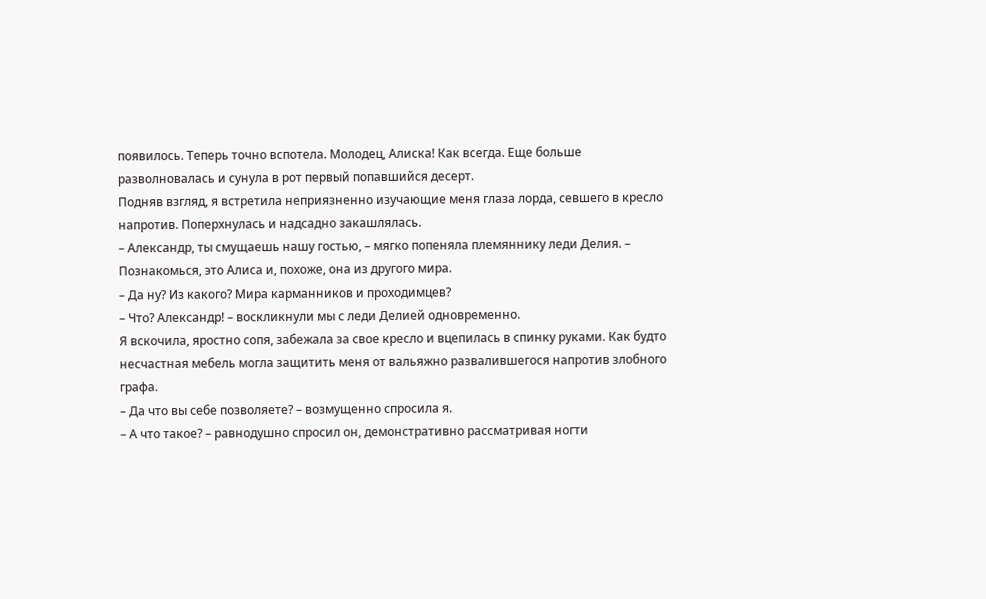появилось. Теперь точно вспотела. Молодец, Алиска! Как всегда. Еще больше разволновалась и сунула в рот первый попавшийся десерт.
Подняв взгляд, я встретила неприязненно изучающие меня глаза лорда, севшего в кресло напротив. Поперхнулась и надсадно закашлялась.
– Александр, ты смущаешь нашу гостью, – мягко попеняла племяннику леди Делия. – Познакомься, это Алиса и, похоже, она из другого мира.
– Да ну? Из какого? Мира карманников и проходимцев?
– Что? Александр! – воскликнули мы с леди Делией одновременно.
Я вскочила, яростно сопя, забежала за свое кресло и вцепилась в спинку руками. Как будто несчастная мебель могла защитить меня от вальяжно развалившегося напротив злобного графа.
– Да что вы себе позволяете? – возмущенно спросила я.
– А что такое? – равнодушно спросил он, демонстративно рассматривая ногти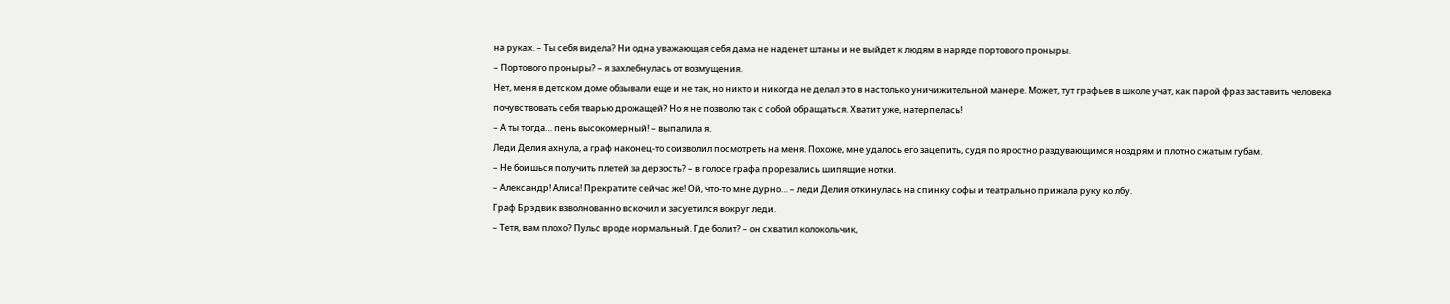на руках. – Ты себя видела? Ни одна уважающая себя дама не наденет штаны и не выйдет к людям в наряде портового проныры.
– Портового проныры? – я захлебнулась от возмущения.
Нет, меня в детском доме обзывали еще и не так, но никто и никогда не делал это в настолько уничижительной манере. Может, тут графьев в школе учат, как парой фраз заставить человека почувствовать себя тварью дрожащей? Но я не позволю так с собой обращаться. Хватит уже, натерпелась!
– А ты тогда… пень высокомерный! – выпалила я.
Леди Делия ахнула, а граф наконец-то соизволил посмотреть на меня. Похоже, мне удалось его зацепить, судя по яростно раздувающимся ноздрям и плотно сжатым губам.
– Не боишься получить плетей за дерзость? – в голосе графа прорезались шипящие нотки.
– Александр! Алиса! Прекратите сейчас же! Ой, что-то мне дурно… – леди Делия откинулась на спинку софы и театрально прижала руку ко лбу.
Граф Брэдвик взволнованно вскочил и засуетился вокруг леди.
– Тетя, вам плохо? Пульс вроде нормальный. Где болит? – он схватил колокольчик,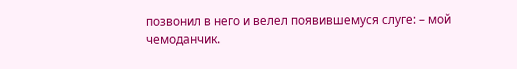позвонил в него и велел появившемуся слуге: – мой чемоданчик.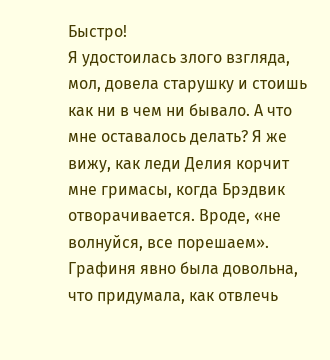Быстро!
Я удостоилась злого взгляда, мол, довела старушку и стоишь как ни в чем ни бывало. А что мне оставалось делать? Я же вижу, как леди Делия корчит мне гримасы, когда Брэдвик отворачивается. Вроде, «не волнуйся, все порешаем».
Графиня явно была довольна, что придумала, как отвлечь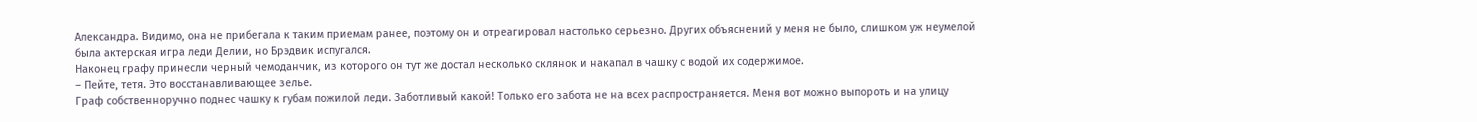Александра. Видимо, она не прибегала к таким приемам ранее, поэтому он и отреагировал настолько серьезно. Других объяснений у меня не было, слишком уж неумелой была актерская игра леди Делии, но Брэдвик испугался.
Наконец графу принесли черный чемоданчик, из которого он тут же достал несколько склянок и накапал в чашку с водой их содержимое.
– Пейте, тетя. Это восстанавливающее зелье.
Граф собственноручно поднес чашку к губам пожилой леди. Заботливый какой! Только его забота не на всех распространяется. Меня вот можно выпороть и на улицу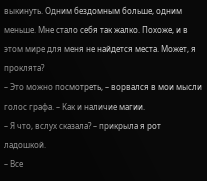выкинуть. Одним бездомным больше, одним меньше. Мне стало себя так жалко. Похоже, и в этом мире для меня не найдется места. Может, я проклята?
– Это можно посмотреть, – ворвался в мои мысли голос графа. – Как и наличие магии.
– Я что, вслух сказала? – прикрыла я рот ладошкой.
– Все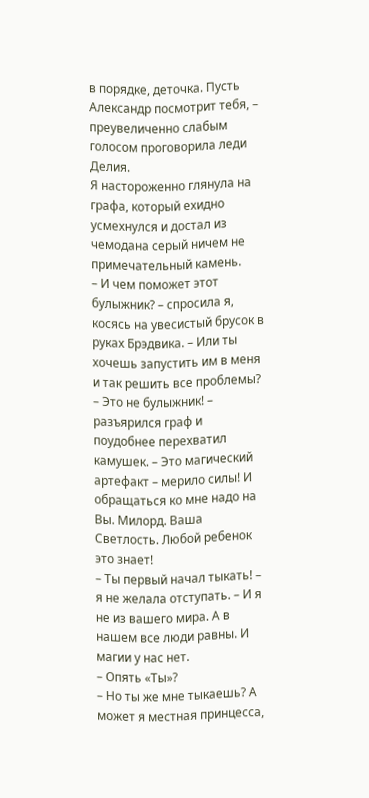в порядке, деточка. Пусть Александр посмотрит тебя, – преувеличенно слабым голосом проговорила леди Делия.
Я настороженно глянула на графа, который ехидно усмехнулся и достал из чемодана серый ничем не примечательный камень.
– И чем поможет этот булыжник? – спросила я, косясь на увесистый брусок в руках Брэдвика. – Или ты хочешь запустить им в меня и так решить все проблемы?
– Это не булыжник! – разъярился граф и поудобнее перехватил камушек. – Это магический артефакт – мерило силы! И обращаться ко мне надо на Вы. Милорд. Ваша Светлость. Любой ребенок это знает!
– Ты первый начал тыкать! – я не желала отступать. – И я не из вашего мира. А в нашем все люди равны. И магии у нас нет.
– Опять «Ты»?
– Но ты же мне тыкаешь? А может я местная принцесса,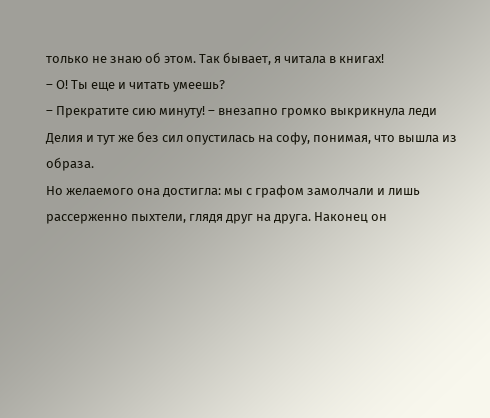только не знаю об этом. Так бывает, я читала в книгах!
– О! Ты еще и читать умеешь?
– Прекратите сию минуту! – внезапно громко выкрикнула леди Делия и тут же без сил опустилась на софу, понимая, что вышла из образа.
Но желаемого она достигла: мы с графом замолчали и лишь рассерженно пыхтели, глядя друг на друга. Наконец он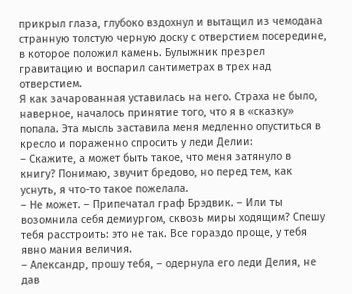прикрыл глаза, глубоко вздохнул и вытащил из чемодана странную толстую черную доску с отверстием посередине, в которое положил камень. Булыжник презрел гравитацию и воспарил сантиметрах в трех над отверстием.
Я как зачарованная уставилась на него. Страха не было, наверное, началось принятие того, что я в «сказку» попала. Эта мысль заставила меня медленно опуститься в кресло и пораженно спросить у леди Делии:
– Скажите, а может быть такое, что меня затянуло в книгу? Понимаю, звучит бредово, но перед тем, как уснуть, я что-то такое пожелала.
– Не может. – Припечатал граф Брэдвик. – Или ты возомнила себя демиургом, сквозь миры ходящим? Спешу тебя расстроить: это не так. Все гораздо проще, у тебя явно мания величия.
– Александр, прошу тебя, – одернула его леди Делия, не дав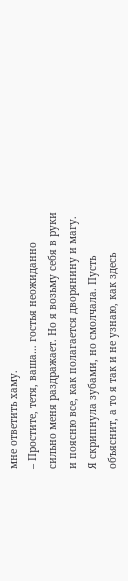мне ответить хаму.
– Простите, тетя, ваша… гостья неожиданно сильно меня раздражает. Но я возьму себя в руки и поясню все, как полагается дворянину и магу.
Я скрипнула зубами, но смолчала. Пусть объяснит, а то я так и не узнаю, как здесь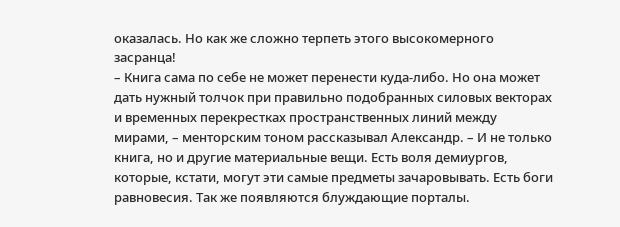оказалась. Но как же сложно терпеть этого высокомерного засранца!
– Книга сама по себе не может перенести куда-либо. Но она может дать нужный толчок при правильно подобранных силовых векторах и временных перекрестках пространственных линий между мирами, – менторским тоном рассказывал Александр. – И не только книга, но и другие материальные вещи. Есть воля демиургов, которые, кстати, могут эти самые предметы зачаровывать. Есть боги равновесия. Так же появляются блуждающие порталы.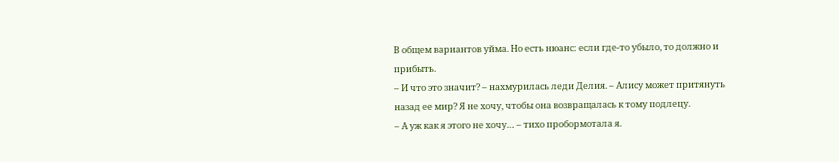В общем вариантов уйма. Но есть нюанс: если где-то убыло, то должно и прибыть.
– И что это значит? – нахмурилась леди Делия. – Алису может притянуть назад ее мир? Я не хочу, чтобы она возвращалась к тому подлецу.
– А уж как я этого не хочу… – тихо пробормотала я.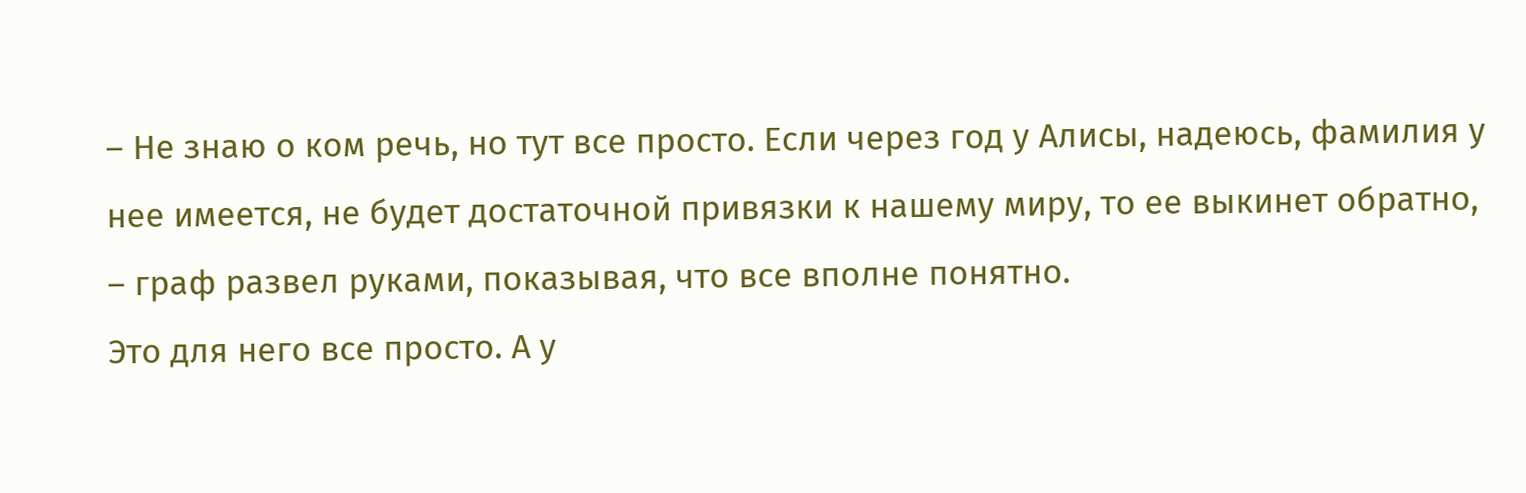– Не знаю о ком речь, но тут все просто. Если через год у Алисы, надеюсь, фамилия у нее имеется, не будет достаточной привязки к нашему миру, то ее выкинет обратно, – граф развел руками, показывая, что все вполне понятно.
Это для него все просто. А у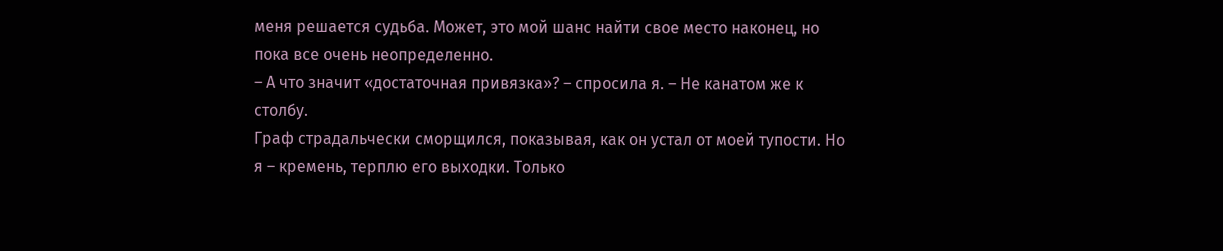меня решается судьба. Может, это мой шанс найти свое место наконец, но пока все очень неопределенно.
– А что значит «достаточная привязка»? – спросила я. – Не канатом же к столбу.
Граф страдальчески сморщился, показывая, как он устал от моей тупости. Но я – кремень, терплю его выходки. Только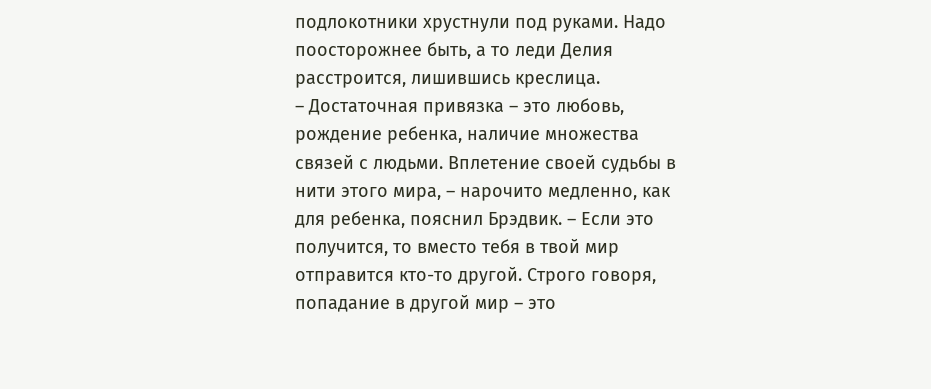подлокотники хрустнули под руками. Надо поосторожнее быть, а то леди Делия расстроится, лишившись креслица.
– Достаточная привязка – это любовь, рождение ребенка, наличие множества связей с людьми. Вплетение своей судьбы в нити этого мира, – нарочито медленно, как для ребенка, пояснил Брэдвик. – Если это получится, то вместо тебя в твой мир отправится кто-то другой. Строго говоря, попадание в другой мир – это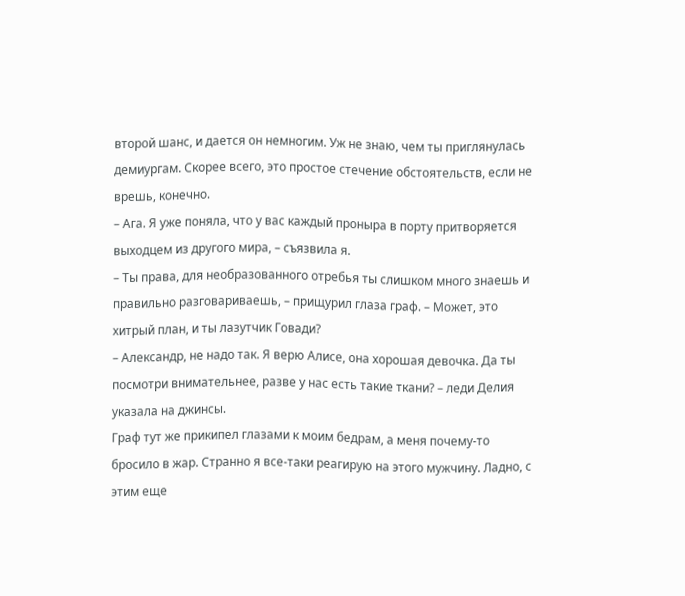второй шанс, и дается он немногим. Уж не знаю, чем ты приглянулась демиургам. Скорее всего, это простое стечение обстоятельств, если не врешь, конечно.
– Ага. Я уже поняла, что у вас каждый проныра в порту притворяется выходцем из другого мира, – съязвила я.
– Ты права, для необразованного отребья ты слишком много знаешь и правильно разговариваешь, – прищурил глаза граф. – Может, это хитрый план, и ты лазутчик Говади?
– Александр, не надо так. Я верю Алисе, она хорошая девочка. Да ты посмотри внимательнее, разве у нас есть такие ткани? – леди Делия указала на джинсы.
Граф тут же прикипел глазами к моим бедрам, а меня почему-то бросило в жар. Странно я все-таки реагирую на этого мужчину. Ладно, с этим еще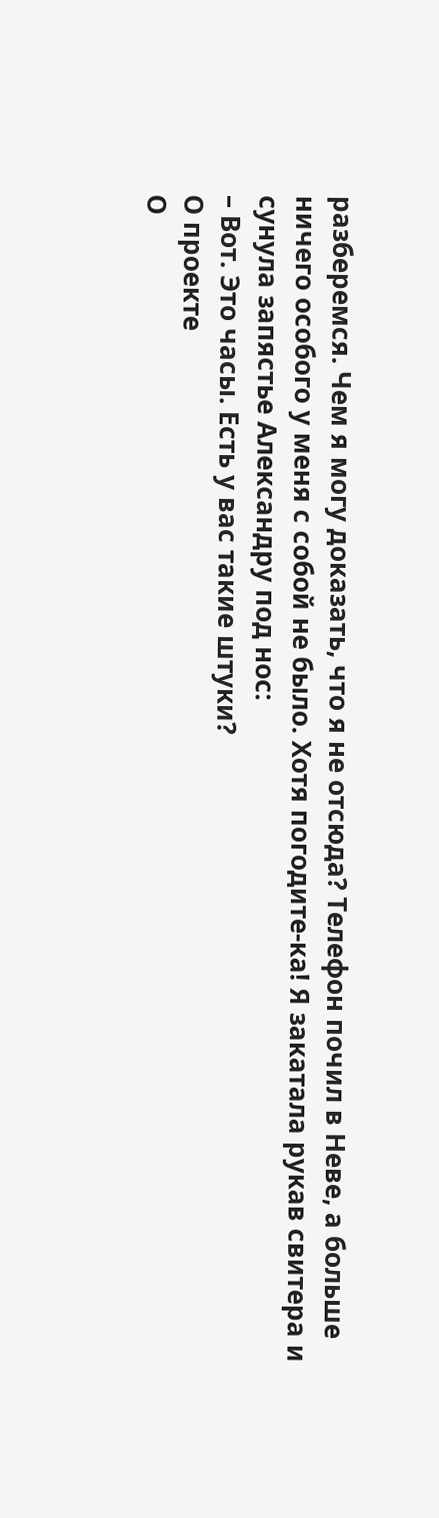разберемся. Чем я могу доказать, что я не отсюда? Телефон почил в Неве, а больше ничего особого у меня с собой не было. Хотя погодите-ка! Я закатала рукав свитера и сунула запястье Александру под нос:
– Вот. Это часы. Есть у вас такие штуки?
О проекте
О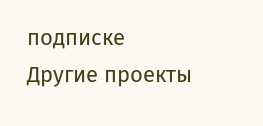подписке
Другие проекты